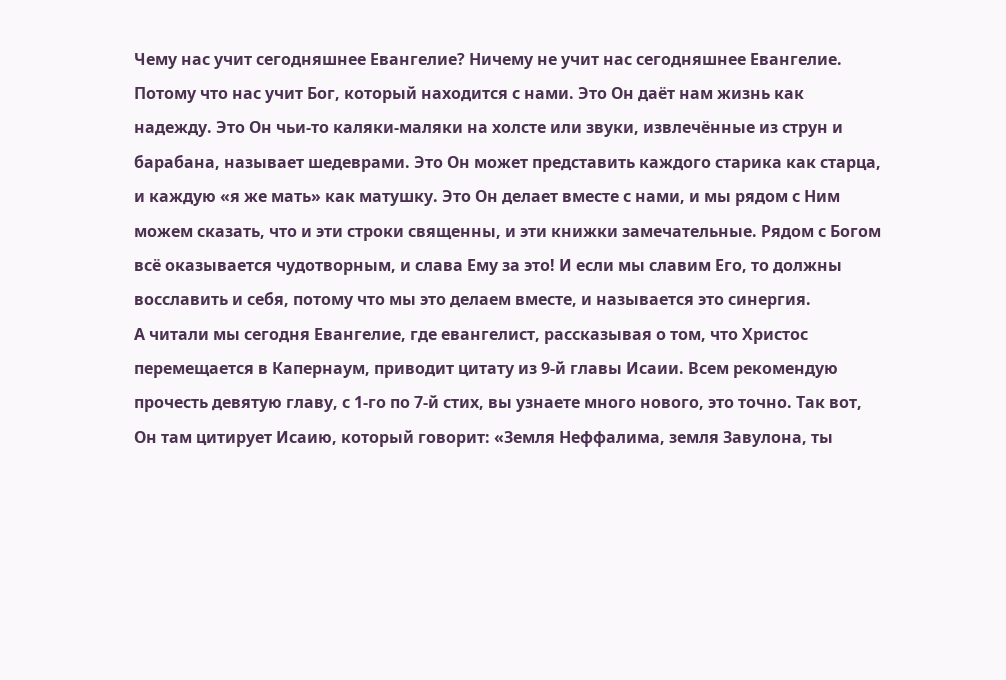Чему нас учит сегодняшнее Евангелие? Ничему не учит нас сегодняшнее Евангелие. Потому что нас учит Бог, который находится с нами. Это Он даёт нам жизнь как надежду. Это Он чьи-то каляки-маляки на холсте или звуки, извлечённые из струн и барабана, называет шедеврами. Это Он может представить каждого старика как старца, и каждую «я же мать» как матушку. Это Он делает вместе с нами, и мы рядом с Ним можем сказать, что и эти строки священны, и эти книжки замечательные. Рядом с Богом всё оказывается чудотворным, и слава Ему за это! И если мы славим Его, то должны восславить и себя, потому что мы это делаем вместе, и называется это синергия.
А читали мы сегодня Евангелие, где евангелист, рассказывая о том, что Христос перемещается в Капернаум, приводит цитату из 9-й главы Исаии. Всем рекомендую прочесть девятую главу, с 1-го по 7-й стих, вы узнаете много нового, это точно. Так вот, Он там цитирует Исаию, который говорит: «Земля Неффалима, земля Завулона, ты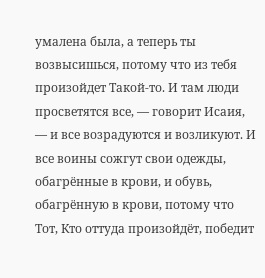умалена была, а теперь ты возвысишься, потому что из тебя произойдет Такой-то. И там люди просветятся все, — говорит Исаия, — и все возрадуются и возликуют. И все воины сожгут свои одежды, обагрённые в крови, и обувь, обагрённую в крови, потому что Тот, Кто оттуда произойдёт, победит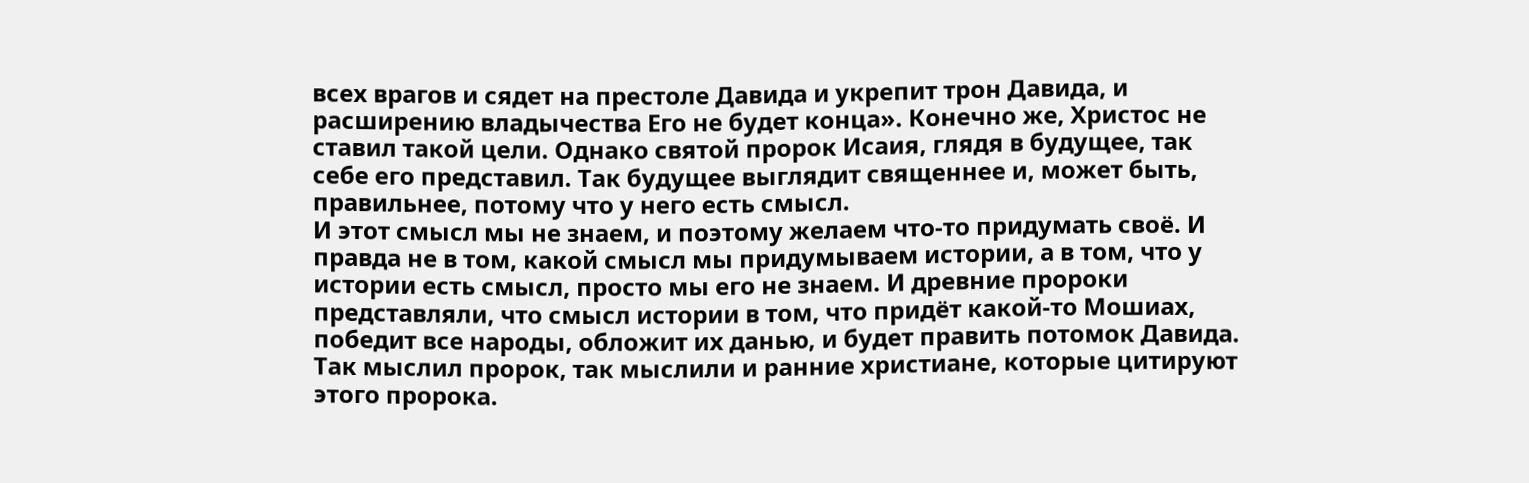всех врагов и сядет на престоле Давида и укрепит трон Давида, и расширению владычества Его не будет конца». Конечно же, Христос не ставил такой цели. Однако святой пророк Исаия, глядя в будущее, так себе его представил. Так будущее выглядит священнее и, может быть, правильнее, потому что у него есть смысл.
И этот смысл мы не знаем, и поэтому желаем что-то придумать своё. И правда не в том, какой смысл мы придумываем истории, а в том, что у истории есть смысл, просто мы его не знаем. И древние пророки представляли, что смысл истории в том, что придёт какой-то Мошиах, победит все народы, обложит их данью, и будет править потомок Давида. Так мыслил пророк, так мыслили и ранние христиане, которые цитируют этого пророка.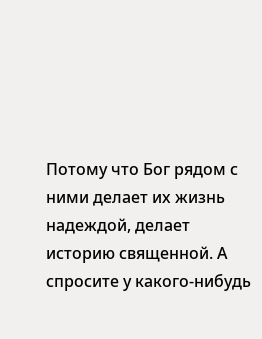Потому что Бог рядом с ними делает их жизнь надеждой, делает историю священной. А спросите у какого-нибудь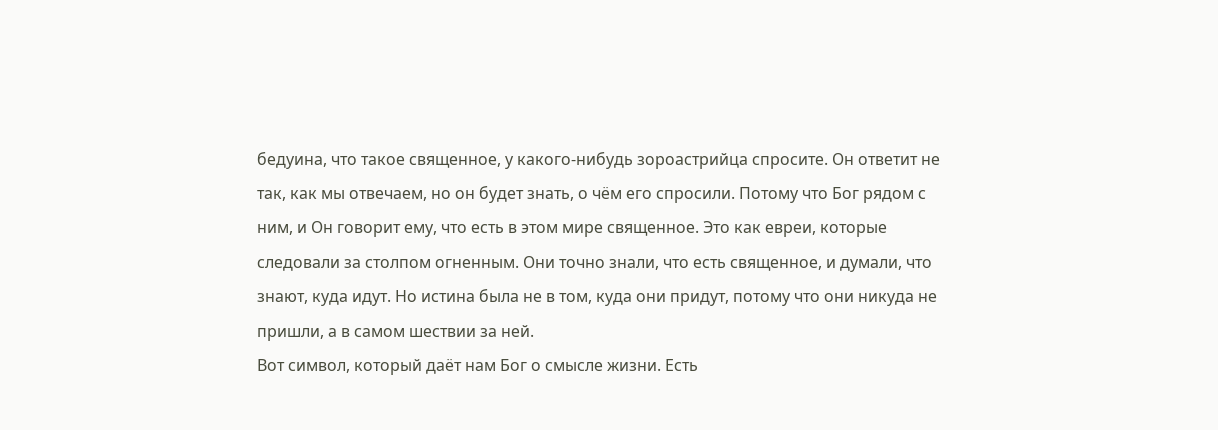бедуина, что такое священное, у какого-нибудь зороастрийца спросите. Он ответит не так, как мы отвечаем, но он будет знать, о чём его спросили. Потому что Бог рядом с ним, и Он говорит ему, что есть в этом мире священное. Это как евреи, которые следовали за столпом огненным. Они точно знали, что есть священное, и думали, что знают, куда идут. Но истина была не в том, куда они придут, потому что они никуда не пришли, а в самом шествии за ней.
Вот символ, который даёт нам Бог о смысле жизни. Есть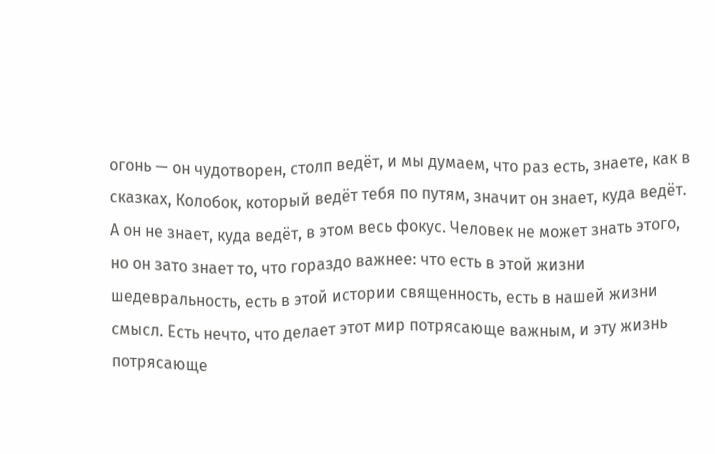огонь — он чудотворен, столп ведёт, и мы думаем, что раз есть, знаете, как в сказках, Колобок, который ведёт тебя по путям, значит он знает, куда ведёт. А он не знает, куда ведёт, в этом весь фокус. Человек не может знать этого, но он зато знает то, что гораздо важнее: что есть в этой жизни шедевральность, есть в этой истории священность, есть в нашей жизни смысл. Есть нечто, что делает этот мир потрясающе важным, и эту жизнь потрясающе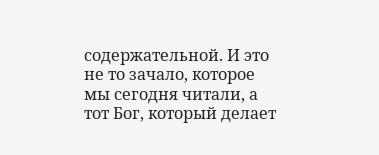содержательной. И это не то зачало, которое мы сегодня читали, а тот Бог, который делает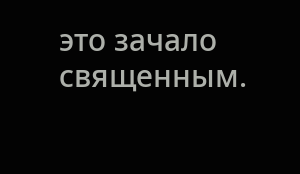это зачало священным.